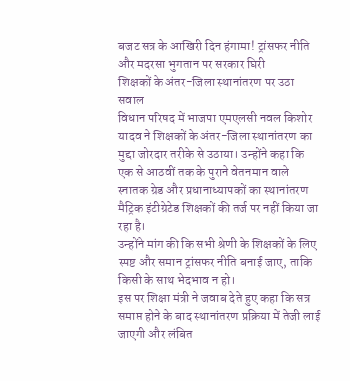बजट सत्र के आखिरी दिन हंगामा! ट्रांसफर नीति और मदरसा भुगतान पर सरकार घिरी
शिक्षकों के अंतर-जिला स्थानांतरण पर उठा सवाल
विधान परिषद में भाजपा एमएलसी नवल किशोर यादव ने शिक्षकों के अंतर-जिला स्थानांतरण का मुद्दा जोरदार तरीके से उठाया। उन्होंने कहा कि एक से आठवीं तक के पुराने वेतनमान वाले स्नातक ग्रेड और प्रधानाध्यापकों का स्थानांतरण मैट्रिक इंटीग्रेटेड शिक्षकों की तर्ज पर नहीं किया जा रहा है।
उन्होंने मांग की कि सभी श्रेणी के शिक्षकों के लिए स्पष्ट और समान ट्रांसफर नीति बनाई जाए, ताकि किसी के साथ भेदभाव न हो।
इस पर शिक्षा मंत्री ने जवाब देते हुए कहा कि सत्र समाप्त होने के बाद स्थानांतरण प्रक्रिया में तेजी लाई जाएगी और लंबित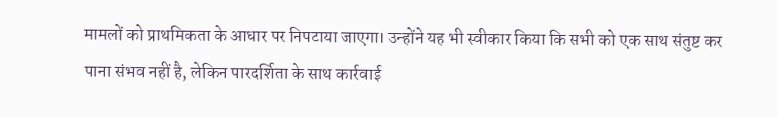मामलों को प्राथमिकता के आधार पर निपटाया जाएगा। उन्होंने यह भी स्वीकार किया कि सभी को एक साथ संतुष्ट कर पाना संभव नहीं है, लेकिन पारदर्शिता के साथ कार्रवाई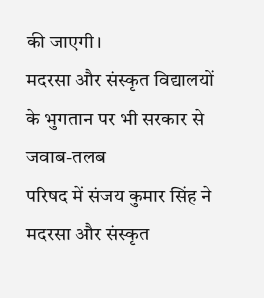की जाएगी।
मदरसा और संस्कृत विद्यालयों के भुगतान पर भी सरकार से जवाब-तलब
परिषद में संजय कुमार सिंह ने मदरसा और संस्कृत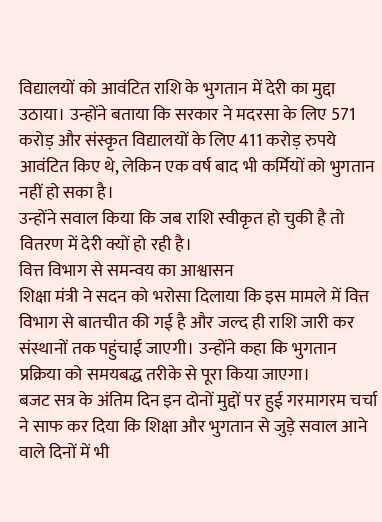विद्यालयों को आवंटित राशि के भुगतान में देरी का मुद्दा उठाया। उन्होंने बताया कि सरकार ने मदरसा के लिए 571 करोड़ और संस्कृत विद्यालयों के लिए 411 करोड़ रुपये आवंटित किए थे, लेकिन एक वर्ष बाद भी कर्मियों को भुगतान नहीं हो सका है।
उन्होंने सवाल किया कि जब राशि स्वीकृत हो चुकी है तो वितरण में देरी क्यों हो रही है।
वित्त विभाग से समन्वय का आश्वासन
शिक्षा मंत्री ने सदन को भरोसा दिलाया कि इस मामले में वित्त विभाग से बातचीत की गई है और जल्द ही राशि जारी कर संस्थानों तक पहुंचाई जाएगी। उन्होंने कहा कि भुगतान प्रक्रिया को समयबद्ध तरीके से पूरा किया जाएगा।
बजट सत्र के अंतिम दिन इन दोनों मुद्दों पर हुई गरमागरम चर्चा ने साफ कर दिया कि शिक्षा और भुगतान से जुड़े सवाल आने वाले दिनों में भी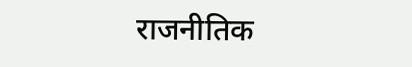राजनीतिक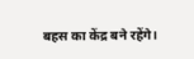बहस का केंद्र बने रहेंगे।